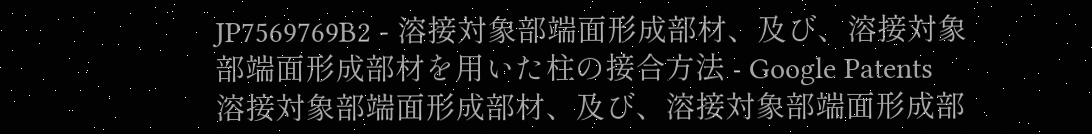JP7569769B2 - 溶接対象部端面形成部材、及び、溶接対象部端面形成部材を用いた柱の接合方法 - Google Patents
溶接対象部端面形成部材、及び、溶接対象部端面形成部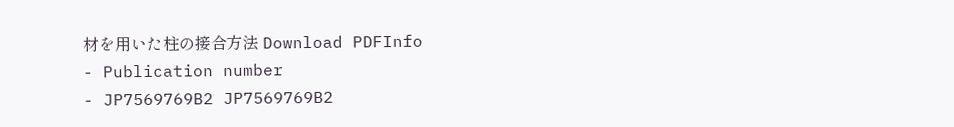材を用いた柱の接合方法 Download PDFInfo
- Publication number
- JP7569769B2 JP7569769B2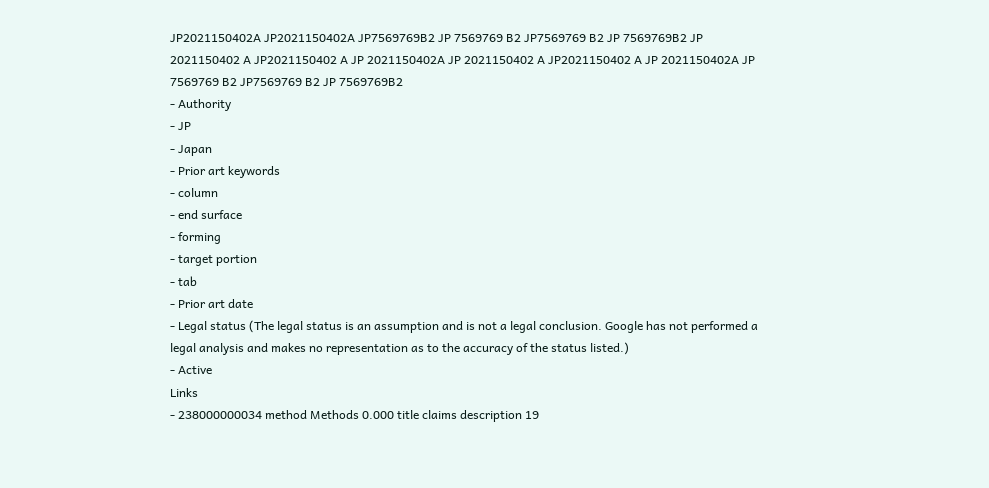JP2021150402A JP2021150402A JP7569769B2 JP 7569769 B2 JP7569769 B2 JP 7569769B2 JP 2021150402 A JP2021150402 A JP 2021150402A JP 2021150402 A JP2021150402 A JP 2021150402A JP 7569769 B2 JP7569769 B2 JP 7569769B2
- Authority
- JP
- Japan
- Prior art keywords
- column
- end surface
- forming
- target portion
- tab
- Prior art date
- Legal status (The legal status is an assumption and is not a legal conclusion. Google has not performed a legal analysis and makes no representation as to the accuracy of the status listed.)
- Active
Links
- 238000000034 method Methods 0.000 title claims description 19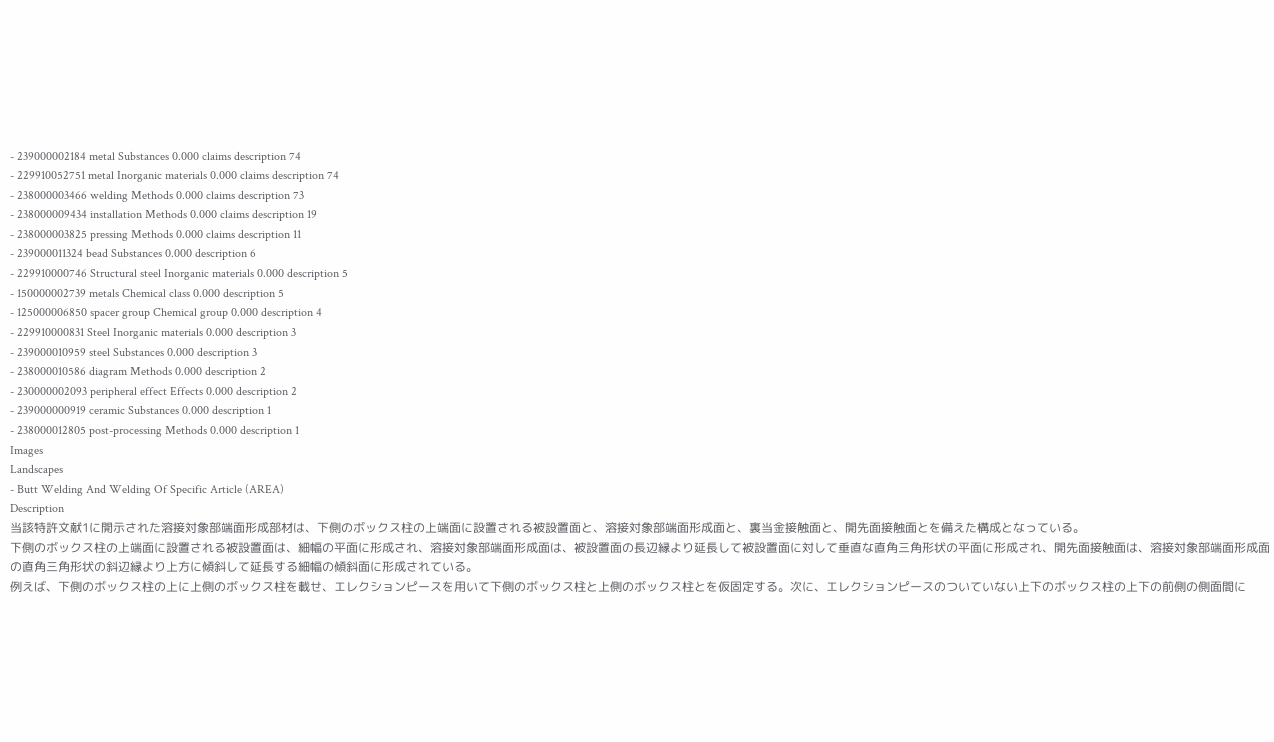- 239000002184 metal Substances 0.000 claims description 74
- 229910052751 metal Inorganic materials 0.000 claims description 74
- 238000003466 welding Methods 0.000 claims description 73
- 238000009434 installation Methods 0.000 claims description 19
- 238000003825 pressing Methods 0.000 claims description 11
- 239000011324 bead Substances 0.000 description 6
- 229910000746 Structural steel Inorganic materials 0.000 description 5
- 150000002739 metals Chemical class 0.000 description 5
- 125000006850 spacer group Chemical group 0.000 description 4
- 229910000831 Steel Inorganic materials 0.000 description 3
- 239000010959 steel Substances 0.000 description 3
- 238000010586 diagram Methods 0.000 description 2
- 230000002093 peripheral effect Effects 0.000 description 2
- 239000000919 ceramic Substances 0.000 description 1
- 238000012805 post-processing Methods 0.000 description 1
Images
Landscapes
- Butt Welding And Welding Of Specific Article (AREA)
Description
当該特許文献1に開示された溶接対象部端面形成部材は、下側のボックス柱の上端面に設置される被設置面と、溶接対象部端面形成面と、裏当金接触面と、開先面接触面とを備えた構成となっている。
下側のボックス柱の上端面に設置される被設置面は、細幅の平面に形成され、溶接対象部端面形成面は、被設置面の長辺縁より延長して被設置面に対して垂直な直角三角形状の平面に形成され、開先面接触面は、溶接対象部端面形成面の直角三角形状の斜辺縁より上方に傾斜して延長する細幅の傾斜面に形成されている。
例えば、下側のボックス柱の上に上側のボックス柱を載せ、エレクションピースを用いて下側のボックス柱と上側のボックス柱とを仮固定する。次に、エレクションピースのついていない上下のボックス柱の上下の前側の側面間に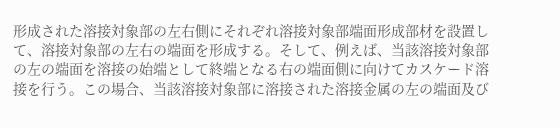形成された溶接対象部の左右側にそれぞれ溶接対象部端面形成部材を設置して、溶接対象部の左右の端面を形成する。そして、例えば、当該溶接対象部の左の端面を溶接の始端として終端となる右の端面側に向けてカスケード溶接を行う。この場合、当該溶接対象部に溶接された溶接金属の左の端面及び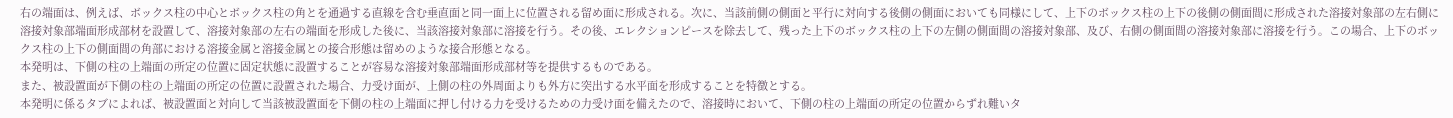右の端面は、例えば、ボックス柱の中心とボックス柱の角とを通過する直線を含む垂直面と同一面上に位置される留め面に形成される。次に、当該前側の側面と平行に対向する後側の側面においても同様にして、上下のボックス柱の上下の後側の側面間に形成された溶接対象部の左右側に溶接対象部端面形成部材を設置して、溶接対象部の左右の端面を形成した後に、当該溶接対象部に溶接を行う。その後、エレクションピースを除去して、残った上下のボックス柱の上下の左側の側面間の溶接対象部、及び、右側の側面間の溶接対象部に溶接を行う。この場合、上下のボックス柱の上下の側面間の角部における溶接金属と溶接金属との接合形態は留めのような接合形態となる。
本発明は、下側の柱の上端面の所定の位置に固定状態に設置することが容易な溶接対象部端面形成部材等を提供するものである。
また、被設置面が下側の柱の上端面の所定の位置に設置された場合、力受け面が、上側の柱の外周面よりも外方に突出する水平面を形成することを特徴とする。
本発明に係るタブによれば、被設置面と対向して当該被設置面を下側の柱の上端面に押し付ける力を受けるための力受け面を備えたので、溶接時において、下側の柱の上端面の所定の位置からずれ難いタ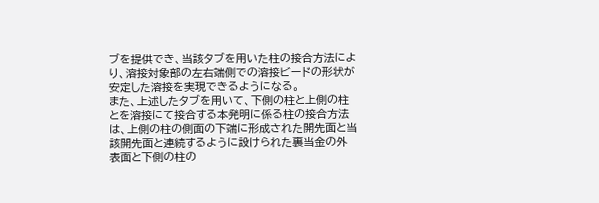ブを提供でき、当該タブを用いた柱の接合方法により、溶接対象部の左右端側での溶接ビードの形状が安定した溶接を実現できるようになる。
また、上述したタブを用いて、下側の柱と上側の柱とを溶接にて接合する本発明に係る柱の接合方法は、上側の柱の側面の下端に形成された開先面と当該開先面と連続するように設けられた裏当金の外表面と下側の柱の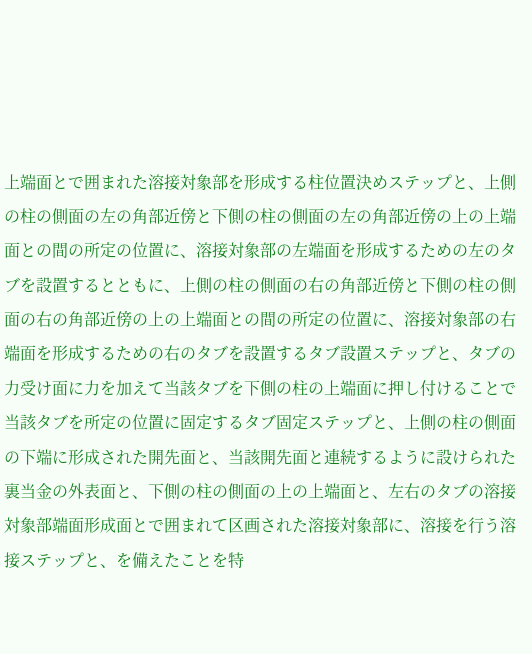上端面とで囲まれた溶接対象部を形成する柱位置決めステップと、上側の柱の側面の左の角部近傍と下側の柱の側面の左の角部近傍の上の上端面との間の所定の位置に、溶接対象部の左端面を形成するための左のタブを設置するとともに、上側の柱の側面の右の角部近傍と下側の柱の側面の右の角部近傍の上の上端面との間の所定の位置に、溶接対象部の右端面を形成するための右のタブを設置するタブ設置ステップと、タブの力受け面に力を加えて当該タブを下側の柱の上端面に押し付けることで当該タブを所定の位置に固定するタブ固定ステップと、上側の柱の側面の下端に形成された開先面と、当該開先面と連続するように設けられた裏当金の外表面と、下側の柱の側面の上の上端面と、左右のタブの溶接対象部端面形成面とで囲まれて区画された溶接対象部に、溶接を行う溶接ステップと、を備えたことを特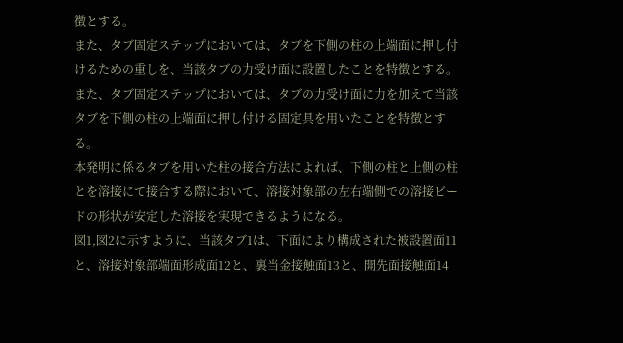徴とする。
また、タブ固定ステップにおいては、タブを下側の柱の上端面に押し付けるための重しを、当該タブの力受け面に設置したことを特徴とする。
また、タブ固定ステップにおいては、タブの力受け面に力を加えて当該タブを下側の柱の上端面に押し付ける固定具を用いたことを特徴とする。
本発明に係るタブを用いた柱の接合方法によれば、下側の柱と上側の柱とを溶接にて接合する際において、溶接対象部の左右端側での溶接ビードの形状が安定した溶接を実現できるようになる。
図1,図2に示すように、当該タブ1は、下面により構成された被設置面11と、溶接対象部端面形成面12と、裏当金接触面13と、開先面接触面14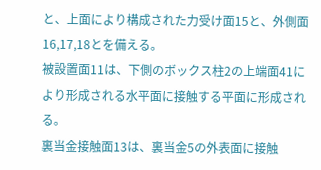と、上面により構成された力受け面15と、外側面16,17,18とを備える。
被設置面11は、下側のボックス柱2の上端面41により形成される水平面に接触する平面に形成される。
裏当金接触面13は、裏当金5の外表面に接触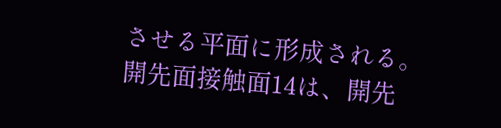させる平面に形成される。
開先面接触面14は、開先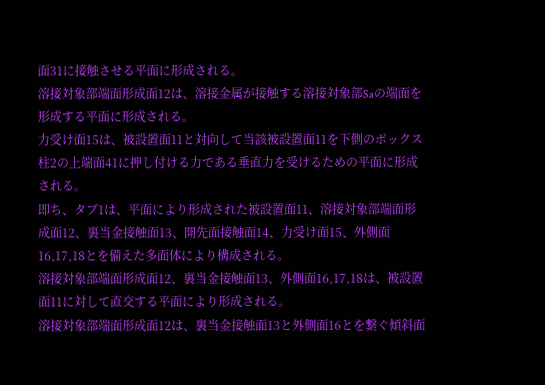面31に接触させる平面に形成される。
溶接対象部端面形成面12は、溶接金属が接触する溶接対象部Saの端面を形成する平面に形成される。
力受け面15は、被設置面11と対向して当該被設置面11を下側のボックス柱2の上端面41に押し付ける力である垂直力を受けるための平面に形成される。
即ち、タブ1は、平面により形成された被設置面11、溶接対象部端面形成面12、裏当金接触面13、開先面接触面14、力受け面15、外側面16,17,18とを備えた多面体により構成される。
溶接対象部端面形成面12、裏当金接触面13、外側面16,17,18は、被設置面11に対して直交する平面により形成される。
溶接対象部端面形成面12は、裏当金接触面13と外側面16とを繋ぐ傾斜面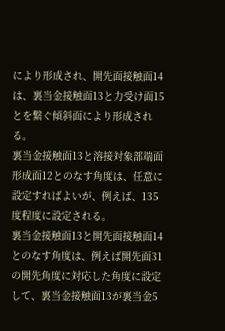により形成され、開先面接触面14は、裏当金接触面13と力受け面15とを繋ぐ傾斜面により形成される。
裏当金接触面13と溶接対象部端面形成面12とのなす角度は、任意に設定すればよいが、例えば、135度程度に設定される。
裏当金接触面13と開先面接触面14とのなす角度は、例えば開先面31の開先角度に対応した角度に設定して、裏当金接触面13が裏当金5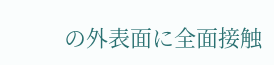の外表面に全面接触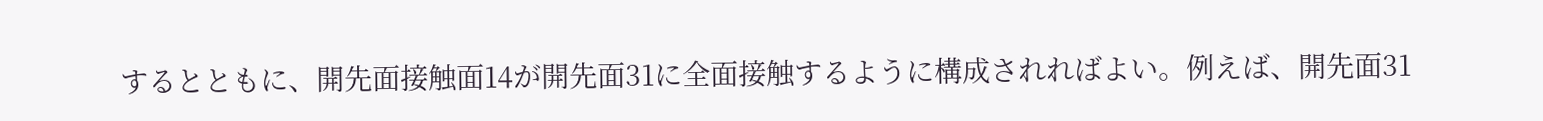するとともに、開先面接触面14が開先面31に全面接触するように構成されればよい。例えば、開先面31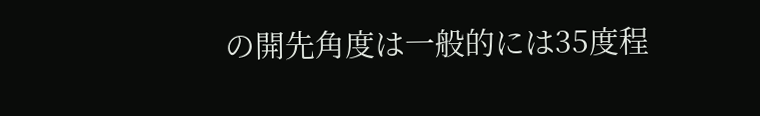の開先角度は一般的には35度程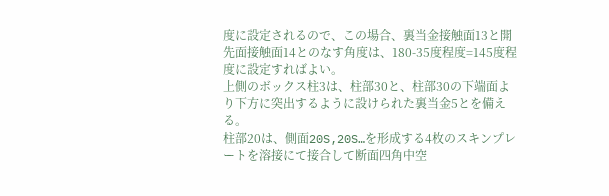度に設定されるので、この場合、裏当金接触面13と開先面接触面14とのなす角度は、180-35度程度=145度程度に設定すればよい。
上側のボックス柱3は、柱部30と、柱部30の下端面より下方に突出するように設けられた裏当金5とを備える。
柱部20は、側面20S,20S…を形成する4枚のスキンプレートを溶接にて接合して断面四角中空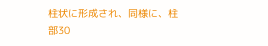柱状に形成され、同様に、柱部30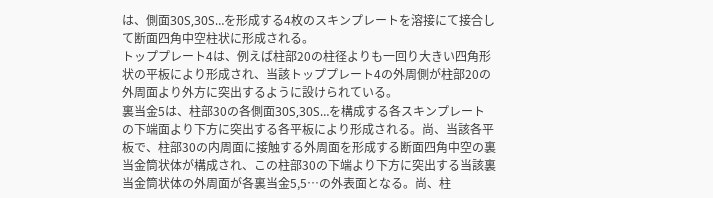は、側面30S,30S…を形成する4枚のスキンプレートを溶接にて接合して断面四角中空柱状に形成される。
トッププレート4は、例えば柱部20の柱径よりも一回り大きい四角形状の平板により形成され、当該トッププレート4の外周側が柱部20の外周面より外方に突出するように設けられている。
裏当金5は、柱部30の各側面30S,30S…を構成する各スキンプレートの下端面より下方に突出する各平板により形成される。尚、当該各平板で、柱部30の内周面に接触する外周面を形成する断面四角中空の裏当金筒状体が構成され、この柱部30の下端より下方に突出する当該裏当金筒状体の外周面が各裏当金5,5…の外表面となる。尚、柱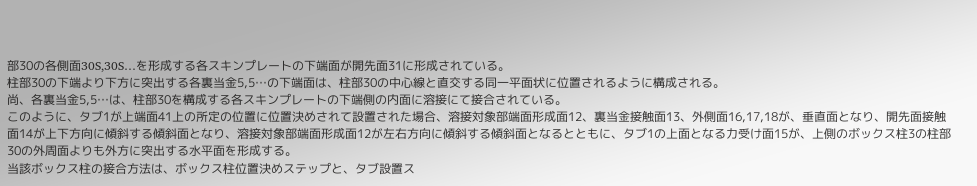部30の各側面30S,30S…を形成する各スキンプレートの下端面が開先面31に形成されている。
柱部30の下端より下方に突出する各裏当金5,5…の下端面は、柱部30の中心線と直交する同一平面状に位置されるように構成される。
尚、各裏当金5,5…は、柱部30を構成する各スキンプレートの下端側の内面に溶接にて接合されている。
このように、タブ1が上端面41上の所定の位置に位置決めされて設置された場合、溶接対象部端面形成面12、裏当金接触面13、外側面16,17,18が、垂直面となり、開先面接触面14が上下方向に傾斜する傾斜面となり、溶接対象部端面形成面12が左右方向に傾斜する傾斜面となるとともに、タブ1の上面となる力受け面15が、上側のボックス柱3の柱部30の外周面よりも外方に突出する水平面を形成する。
当該ボックス柱の接合方法は、ボックス柱位置決めステップと、タブ設置ス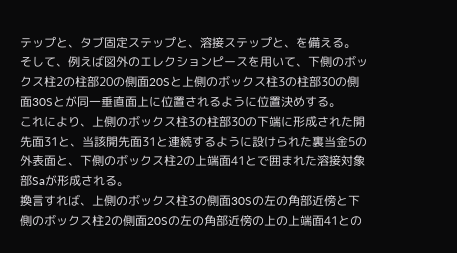テップと、タブ固定ステップと、溶接ステップと、を備える。
そして、例えば図外のエレクションピースを用いて、下側のボックス柱2の柱部20の側面20Sと上側のボックス柱3の柱部30の側面30Sとが同一垂直面上に位置されるように位置決めする。
これにより、上側のボックス柱3の柱部30の下端に形成された開先面31と、当該開先面31と連続するように設けられた裏当金5の外表面と、下側のボックス柱2の上端面41とで囲まれた溶接対象部Saが形成される。
換言すれば、上側のボックス柱3の側面30Sの左の角部近傍と下側のボックス柱2の側面20Sの左の角部近傍の上の上端面41との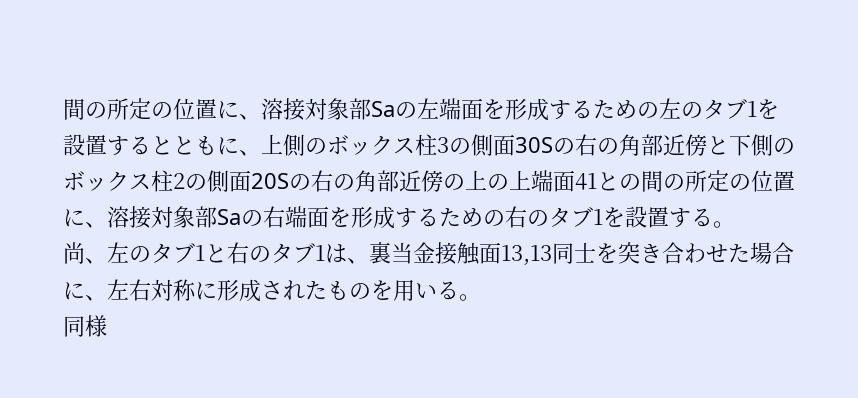間の所定の位置に、溶接対象部Saの左端面を形成するための左のタブ1を設置するとともに、上側のボックス柱3の側面30Sの右の角部近傍と下側のボックス柱2の側面20Sの右の角部近傍の上の上端面41との間の所定の位置に、溶接対象部Saの右端面を形成するための右のタブ1を設置する。
尚、左のタブ1と右のタブ1は、裏当金接触面13,13同士を突き合わせた場合に、左右対称に形成されたものを用いる。
同様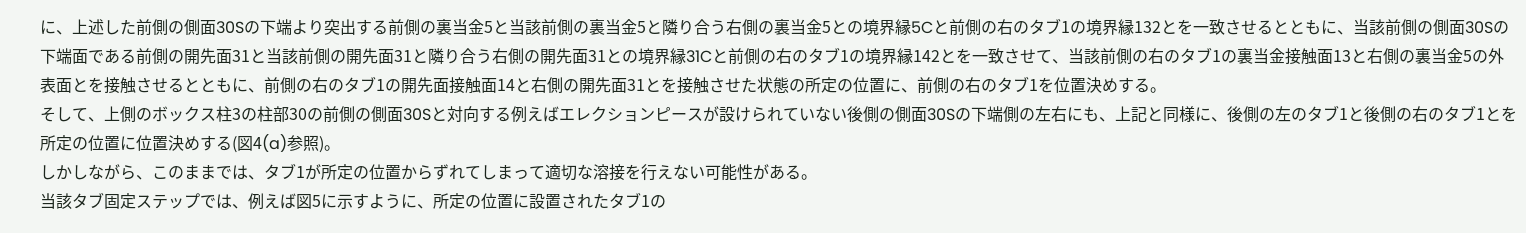に、上述した前側の側面30Sの下端より突出する前側の裏当金5と当該前側の裏当金5と隣り合う右側の裏当金5との境界縁5Cと前側の右のタブ1の境界縁132とを一致させるとともに、当該前側の側面30Sの下端面である前側の開先面31と当該前側の開先面31と隣り合う右側の開先面31との境界縁31Cと前側の右のタブ1の境界縁142とを一致させて、当該前側の右のタブ1の裏当金接触面13と右側の裏当金5の外表面とを接触させるとともに、前側の右のタブ1の開先面接触面14と右側の開先面31とを接触させた状態の所定の位置に、前側の右のタブ1を位置決めする。
そして、上側のボックス柱3の柱部30の前側の側面30Sと対向する例えばエレクションピースが設けられていない後側の側面30Sの下端側の左右にも、上記と同様に、後側の左のタブ1と後側の右のタブ1とを所定の位置に位置決めする(図4(a)参照)。
しかしながら、このままでは、タブ1が所定の位置からずれてしまって適切な溶接を行えない可能性がある。
当該タブ固定ステップでは、例えば図5に示すように、所定の位置に設置されたタブ1の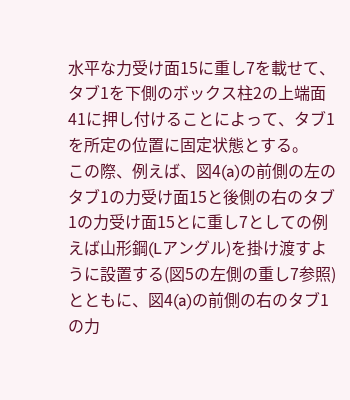水平な力受け面15に重し7を載せて、タブ1を下側のボックス柱2の上端面41に押し付けることによって、タブ1を所定の位置に固定状態とする。
この際、例えば、図4(a)の前側の左のタブ1の力受け面15と後側の右のタブ1の力受け面15とに重し7としての例えば山形鋼(Lアングル)を掛け渡すように設置する(図5の左側の重し7参照)とともに、図4(a)の前側の右のタブ1の力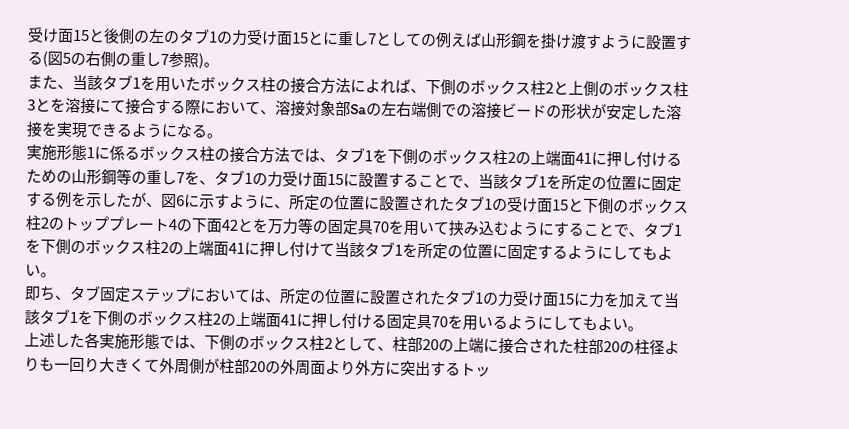受け面15と後側の左のタブ1の力受け面15とに重し7としての例えば山形鋼を掛け渡すように設置する(図5の右側の重し7参照)。
また、当該タブ1を用いたボックス柱の接合方法によれば、下側のボックス柱2と上側のボックス柱3とを溶接にて接合する際において、溶接対象部Saの左右端側での溶接ビードの形状が安定した溶接を実現できるようになる。
実施形態1に係るボックス柱の接合方法では、タブ1を下側のボックス柱2の上端面41に押し付けるための山形鋼等の重し7を、タブ1の力受け面15に設置することで、当該タブ1を所定の位置に固定する例を示したが、図6に示すように、所定の位置に設置されたタブ1の受け面15と下側のボックス柱2のトッププレート4の下面42とを万力等の固定具70を用いて挟み込むようにすることで、タブ1を下側のボックス柱2の上端面41に押し付けて当該タブ1を所定の位置に固定するようにしてもよい。
即ち、タブ固定ステップにおいては、所定の位置に設置されたタブ1の力受け面15に力を加えて当該タブ1を下側のボックス柱2の上端面41に押し付ける固定具70を用いるようにしてもよい。
上述した各実施形態では、下側のボックス柱2として、柱部20の上端に接合された柱部20の柱径よりも一回り大きくて外周側が柱部20の外周面より外方に突出するトッ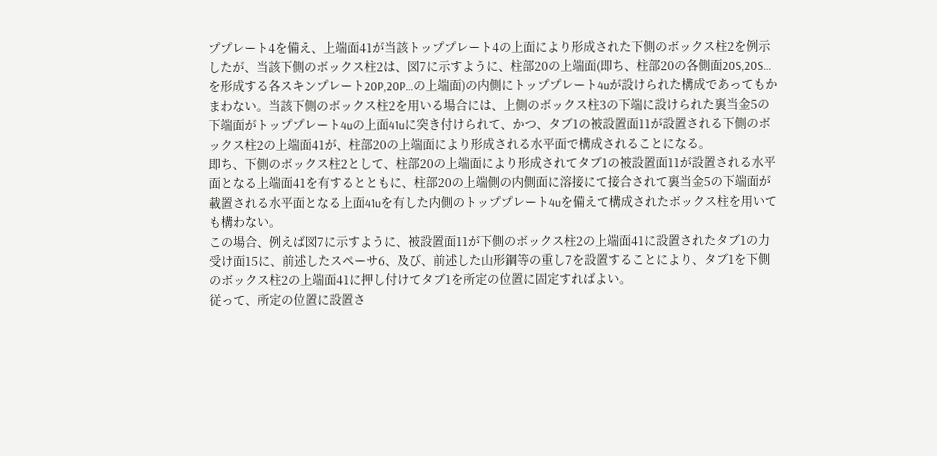ププレート4を備え、上端面41が当該トッププレート4の上面により形成された下側のボックス柱2を例示したが、当該下側のボックス柱2は、図7に示すように、柱部20の上端面(即ち、柱部20の各側面20S,20S…を形成する各スキンプレート20P,20P…の上端面)の内側にトッププレート4uが設けられた構成であってもかまわない。当該下側のボックス柱2を用いる場合には、上側のボックス柱3の下端に設けられた裏当金5の下端面がトッププレート4uの上面41uに突き付けられて、かつ、タブ1の被設置面11が設置される下側のボックス柱2の上端面41が、柱部20の上端面により形成される水平面で構成されることになる。
即ち、下側のボックス柱2として、柱部20の上端面により形成されてタブ1の被設置面11が設置される水平面となる上端面41を有するとともに、柱部20の上端側の内側面に溶接にて接合されて裏当金5の下端面が載置される水平面となる上面41uを有した内側のトッププレート4uを備えて構成されたボックス柱を用いても構わない。
この場合、例えば図7に示すように、被設置面11が下側のボックス柱2の上端面41に設置されたタブ1の力受け面15に、前述したスペーサ6、及び、前述した山形鋼等の重し7を設置することにより、タブ1を下側のボックス柱2の上端面41に押し付けてタブ1を所定の位置に固定すればよい。
従って、所定の位置に設置さ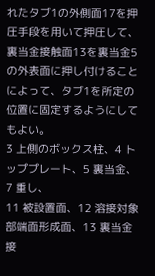れたタブ1の外側面17を押圧手段を用いて押圧して、裏当金接触面13を裏当金5の外表面に押し付けることによって、タブ1を所定の位置に固定するようにしてもよい。
3 上側のボックス柱、4 トッププレート、5 裏当金、7 重し、
11 被設置面、12 溶接対象部端面形成面、13 裏当金接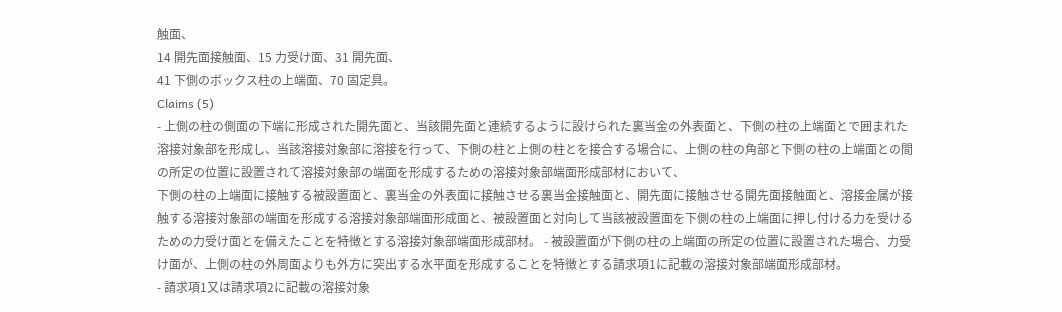触面、
14 開先面接触面、15 力受け面、31 開先面、
41 下側のボックス柱の上端面、70 固定具。
Claims (5)
- 上側の柱の側面の下端に形成された開先面と、当該開先面と連続するように設けられた裏当金の外表面と、下側の柱の上端面とで囲まれた溶接対象部を形成し、当該溶接対象部に溶接を行って、下側の柱と上側の柱とを接合する場合に、上側の柱の角部と下側の柱の上端面との間の所定の位置に設置されて溶接対象部の端面を形成するための溶接対象部端面形成部材において、
下側の柱の上端面に接触する被設置面と、裏当金の外表面に接触させる裏当金接触面と、開先面に接触させる開先面接触面と、溶接金属が接触する溶接対象部の端面を形成する溶接対象部端面形成面と、被設置面と対向して当該被設置面を下側の柱の上端面に押し付ける力を受けるための力受け面とを備えたことを特徴とする溶接対象部端面形成部材。 - 被設置面が下側の柱の上端面の所定の位置に設置された場合、力受け面が、上側の柱の外周面よりも外方に突出する水平面を形成することを特徴とする請求項1に記載の溶接対象部端面形成部材。
- 請求項1又は請求項2に記載の溶接対象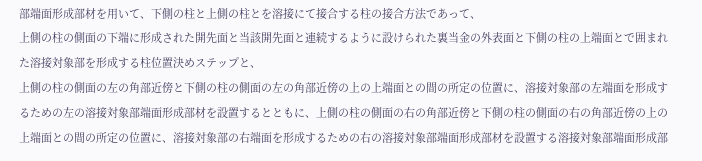部端面形成部材を用いて、下側の柱と上側の柱とを溶接にて接合する柱の接合方法であって、
上側の柱の側面の下端に形成された開先面と当該開先面と連続するように設けられた裏当金の外表面と下側の柱の上端面とで囲まれた溶接対象部を形成する柱位置決めステップと、
上側の柱の側面の左の角部近傍と下側の柱の側面の左の角部近傍の上の上端面との間の所定の位置に、溶接対象部の左端面を形成するための左の溶接対象部端面形成部材を設置するとともに、上側の柱の側面の右の角部近傍と下側の柱の側面の右の角部近傍の上の上端面との間の所定の位置に、溶接対象部の右端面を形成するための右の溶接対象部端面形成部材を設置する溶接対象部端面形成部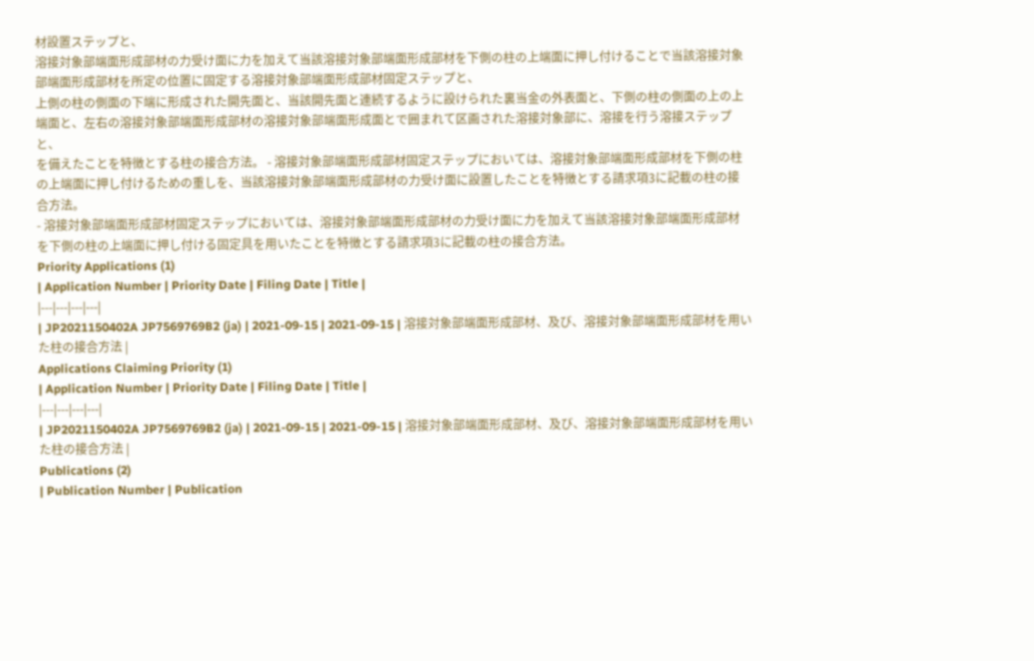材設置ステップと、
溶接対象部端面形成部材の力受け面に力を加えて当該溶接対象部端面形成部材を下側の柱の上端面に押し付けることで当該溶接対象部端面形成部材を所定の位置に固定する溶接対象部端面形成部材固定ステップと、
上側の柱の側面の下端に形成された開先面と、当該開先面と連続するように設けられた裏当金の外表面と、下側の柱の側面の上の上端面と、左右の溶接対象部端面形成部材の溶接対象部端面形成面とで囲まれて区画された溶接対象部に、溶接を行う溶接ステップと、
を備えたことを特徴とする柱の接合方法。 - 溶接対象部端面形成部材固定ステップにおいては、溶接対象部端面形成部材を下側の柱の上端面に押し付けるための重しを、当該溶接対象部端面形成部材の力受け面に設置したことを特徴とする請求項3に記載の柱の接合方法。
- 溶接対象部端面形成部材固定ステップにおいては、溶接対象部端面形成部材の力受け面に力を加えて当該溶接対象部端面形成部材を下側の柱の上端面に押し付ける固定具を用いたことを特徴とする請求項3に記載の柱の接合方法。
Priority Applications (1)
| Application Number | Priority Date | Filing Date | Title |
|---|---|---|---|
| JP2021150402A JP7569769B2 (ja) | 2021-09-15 | 2021-09-15 | 溶接対象部端面形成部材、及び、溶接対象部端面形成部材を用いた柱の接合方法 |
Applications Claiming Priority (1)
| Application Number | Priority Date | Filing Date | Title |
|---|---|---|---|
| JP2021150402A JP7569769B2 (ja) | 2021-09-15 | 2021-09-15 | 溶接対象部端面形成部材、及び、溶接対象部端面形成部材を用いた柱の接合方法 |
Publications (2)
| Publication Number | Publication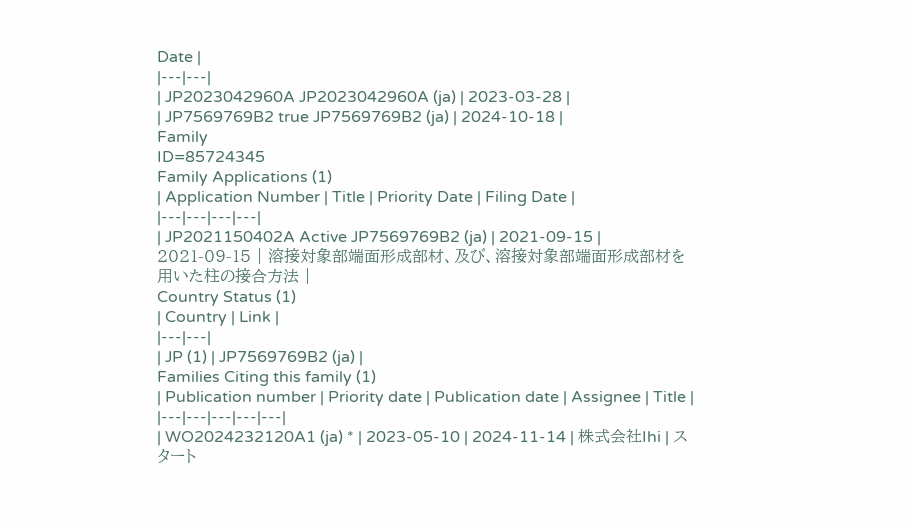Date |
|---|---|
| JP2023042960A JP2023042960A (ja) | 2023-03-28 |
| JP7569769B2 true JP7569769B2 (ja) | 2024-10-18 |
Family
ID=85724345
Family Applications (1)
| Application Number | Title | Priority Date | Filing Date |
|---|---|---|---|
| JP2021150402A Active JP7569769B2 (ja) | 2021-09-15 | 2021-09-15 | 溶接対象部端面形成部材、及び、溶接対象部端面形成部材を用いた柱の接合方法 |
Country Status (1)
| Country | Link |
|---|---|
| JP (1) | JP7569769B2 (ja) |
Families Citing this family (1)
| Publication number | Priority date | Publication date | Assignee | Title |
|---|---|---|---|---|
| WO2024232120A1 (ja) * | 2023-05-10 | 2024-11-14 | 株式会社Ihi | スタート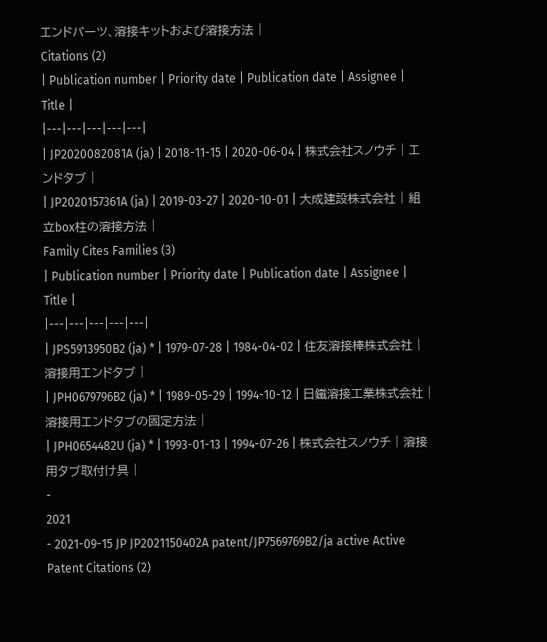エンドパーツ、溶接キットおよび溶接方法 |
Citations (2)
| Publication number | Priority date | Publication date | Assignee | Title |
|---|---|---|---|---|
| JP2020082081A (ja) | 2018-11-15 | 2020-06-04 | 株式会社スノウチ | エンドタブ |
| JP2020157361A (ja) | 2019-03-27 | 2020-10-01 | 大成建設株式会社 | 組立box柱の溶接方法 |
Family Cites Families (3)
| Publication number | Priority date | Publication date | Assignee | Title |
|---|---|---|---|---|
| JPS5913950B2 (ja) * | 1979-07-28 | 1984-04-02 | 住友溶接棒株式会社 | 溶接用エンドタブ |
| JPH0679796B2 (ja) * | 1989-05-29 | 1994-10-12 | 日鐵溶接工業株式会社 | 溶接用エンドタブの固定方法 |
| JPH0654482U (ja) * | 1993-01-13 | 1994-07-26 | 株式会社スノウチ | 溶接用タブ取付け具 |
-
2021
- 2021-09-15 JP JP2021150402A patent/JP7569769B2/ja active Active
Patent Citations (2)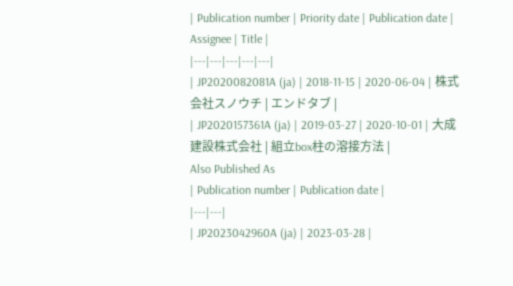| Publication number | Priority date | Publication date | Assignee | Title |
|---|---|---|---|---|
| JP2020082081A (ja) | 2018-11-15 | 2020-06-04 | 株式会社スノウチ | エンドタブ |
| JP2020157361A (ja) | 2019-03-27 | 2020-10-01 | 大成建設株式会社 | 組立box柱の溶接方法 |
Also Published As
| Publication number | Publication date |
|---|---|
| JP2023042960A (ja) | 2023-03-28 |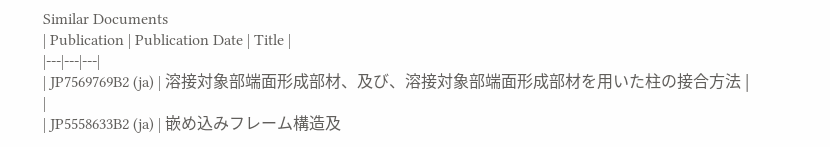Similar Documents
| Publication | Publication Date | Title |
|---|---|---|
| JP7569769B2 (ja) | 溶接対象部端面形成部材、及び、溶接対象部端面形成部材を用いた柱の接合方法 | |
| JP5558633B2 (ja) | 嵌め込みフレーム構造及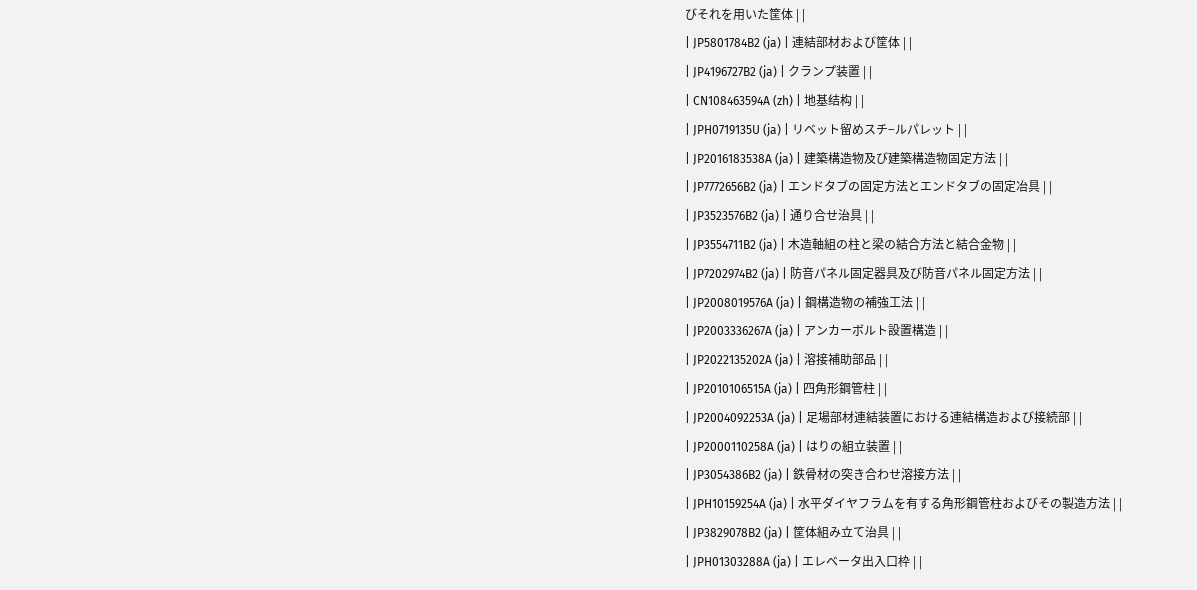びそれを用いた筐体 | |
| JP5801784B2 (ja) | 連結部材および筐体 | |
| JP4196727B2 (ja) | クランプ装置 | |
| CN108463594A (zh) | 地基结构 | |
| JPH0719135U (ja) | リベット留めスチ−ルパレット | |
| JP2016183538A (ja) | 建築構造物及び建築構造物固定方法 | |
| JP7772656B2 (ja) | エンドタブの固定方法とエンドタブの固定冶具 | |
| JP3523576B2 (ja) | 通り合せ治具 | |
| JP3554711B2 (ja) | 木造軸組の柱と梁の結合方法と結合金物 | |
| JP7202974B2 (ja) | 防音パネル固定器具及び防音パネル固定方法 | |
| JP2008019576A (ja) | 鋼構造物の補強工法 | |
| JP2003336267A (ja) | アンカーボルト設置構造 | |
| JP2022135202A (ja) | 溶接補助部品 | |
| JP2010106515A (ja) | 四角形鋼管柱 | |
| JP2004092253A (ja) | 足場部材連結装置における連結構造および接続部 | |
| JP2000110258A (ja) | はりの組立装置 | |
| JP3054386B2 (ja) | 鉄骨材の突き合わせ溶接方法 | |
| JPH10159254A (ja) | 水平ダイヤフラムを有する角形鋼管柱およびその製造方法 | |
| JP3829078B2 (ja) | 筐体組み立て治具 | |
| JPH01303288A (ja) | エレベータ出入口枠 | |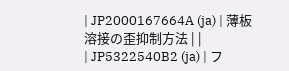| JP2000167664A (ja) | 薄板溶接の歪抑制方法 | |
| JP5322540B2 (ja) | フ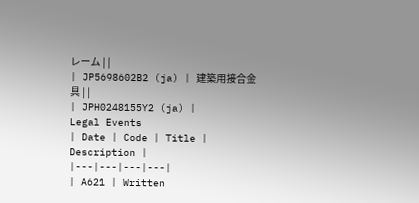レーム | |
| JP5698602B2 (ja) | 建築用接合金具 | |
| JPH0248155Y2 (ja) |
Legal Events
| Date | Code | Title | Description |
|---|---|---|---|
| A621 | Written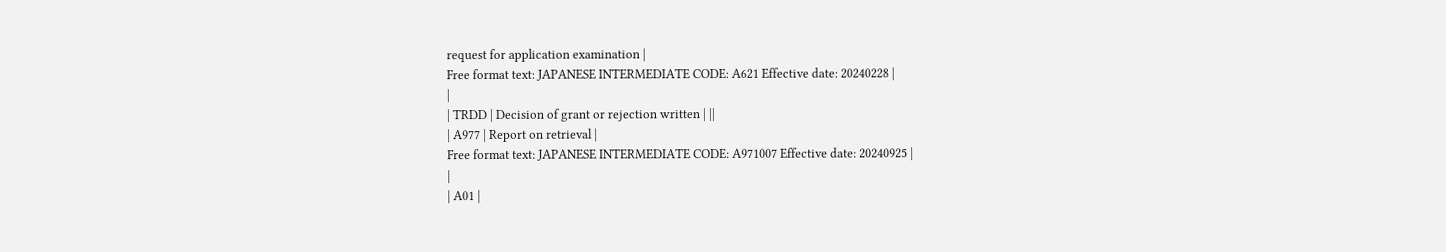request for application examination |
Free format text: JAPANESE INTERMEDIATE CODE: A621 Effective date: 20240228 |
|
| TRDD | Decision of grant or rejection written | ||
| A977 | Report on retrieval |
Free format text: JAPANESE INTERMEDIATE CODE: A971007 Effective date: 20240925 |
|
| A01 |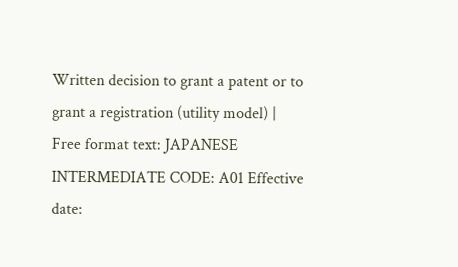Written decision to grant a patent or to grant a registration (utility model) |
Free format text: JAPANESE INTERMEDIATE CODE: A01 Effective date: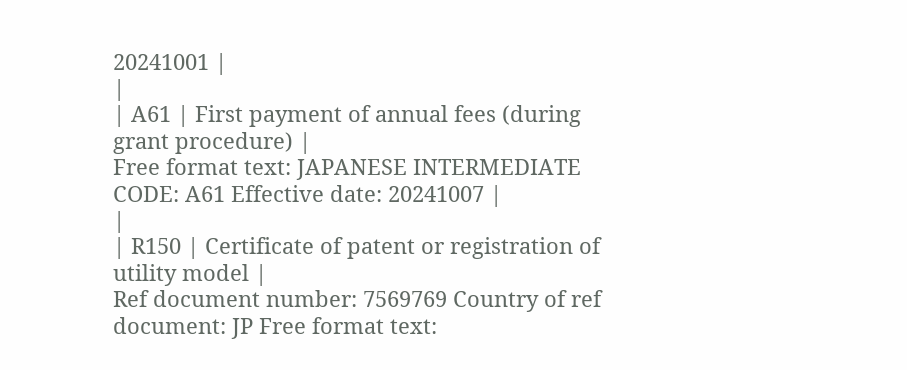20241001 |
|
| A61 | First payment of annual fees (during grant procedure) |
Free format text: JAPANESE INTERMEDIATE CODE: A61 Effective date: 20241007 |
|
| R150 | Certificate of patent or registration of utility model |
Ref document number: 7569769 Country of ref document: JP Free format text: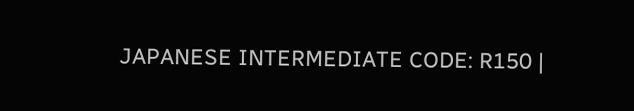JAPANESE INTERMEDIATE CODE: R150 |